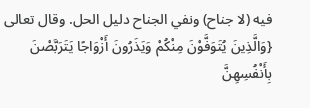فيه (لا جناح) ونفي الجناح دليل الحل. وقال تعالى {وَالَّذِينَ يُتَوَفَّوْنَ مِنْكُمْ وَيَذَرُونَ أَزْوَاجًا يَتَرَبَّصْنَ بِأَنْفُسِهِنَّ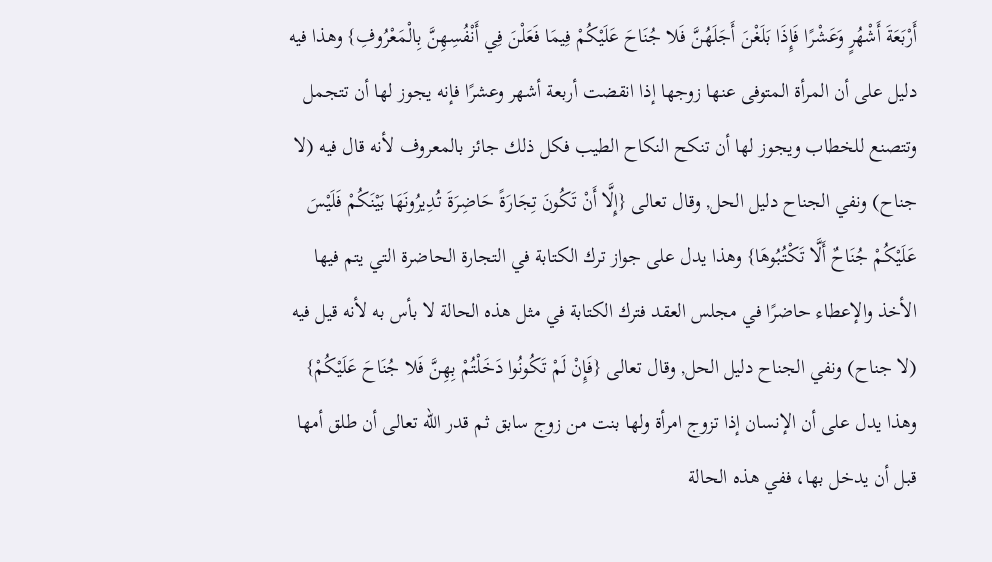أَرْبَعَةَ أَشْهُرٍ وَعَشْرًا فَإِذَا بَلَغْنَ أَجَلَهُنَّ فَلا جُنَاحَ عَلَيْكُمْ فِيمَا فَعَلْنَ فِي أَنْفُسِهِنَّ بِالْمَعْرُوفِ} وهذا فيه دليل على أن المرأة المتوفى عنها زوجها إذا انقضت أربعة أشهر وعشرًا فإنه يجوز لها أن تتجمل وتتصنع للخطاب ويجوز لها أن تنكح النكاح الطيب فكل ذلك جائز بالمعروف لأنه قال فيه (لا جناح) ونفي الجناح دليل الحل, وقال تعالى {إِلَّا أَنْ تَكُونَ تِجَارَةً حَاضِرَةَ تُدِيرُونَهَا بَيْنَكُمْ فَلَيْسَ عَلَيْكُمْ جُنَاحٌ أَلَّا تَكْتُبُوهَا} وهذا يدل على جواز ترك الكتابة في التجارة الحاضرة التي يتم فيها الأخذ والإعطاء حاضرًا في مجلس العقد فترك الكتابة في مثل هذه الحالة لا بأس به لأنه قيل فيه (لا جناح) ونفي الجناح دليل الحل, وقال تعالى {فَإِنْ لَمْ تَكُونُوا دَخَلْتُمْ بِهِنَّ فَلا جُنَاحَ عَلَيْكُمْ} وهذا يدل على أن الإنسان إذا تزوج امرأة ولها بنت من زوج سابق ثم قدر الله تعالى أن طلق أمها قبل أن يدخل بها، ففي هذه الحالة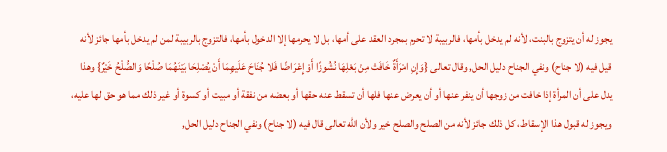يجوز له أن يتزوج بالبنت، لأنه لم يدخل بأمها، فالربيبة لا تحرم بمجرد العقد على أمها، بل لا يحرمها إلا الدخول بأمها، فالتزوج بالربيبة لمن لم يدخل بأمها جائز لأنه قيل فيه (لا جناح) ونفي الجناح دليل الحل, وقال تعالى {وَإِنِ امْرَأَةٌ خَافَتْ مِنْ بَعْلِهَا نُشُوزًا أَوْ إِعْرَاضًا فَلا جُنَاحَ عَلَيهِمَا أَنْ يُصْلِحَا بَيْنَهُمَا صُلْحًا وَالصُّلْحُ خَيْرٌ} وهذا يدل على أن المرأة إذا خافت من زوجها أن ينفر عنها أو أن يعرض عنها فلها أن تسقط عنه حقها أو بعضه من نفقة أو مبيت أو كسوة أو غير ذلك مما هو حق لها عليه، ويجوز له قبول هذا الإسقاط، كل ذلك جائز لأنه من الصلح والصلح خير ولأن الله تعالى قال فيه (لا جناح) ونفي الجناح دليل الحل,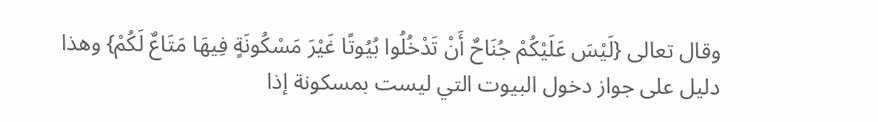وقال تعالى {لَيْسَ عَلَيْكُمْ جُنَاحٌ أَنْ تَدْخُلُوا بُيُوتًا غَيْرَ مَسْكُونَةٍ فِيهَا مَتَاعٌ لَكُمْ} وهذا دليل على جواز دخول البيوت التي ليست بمسكونة إذا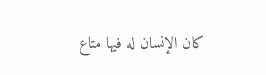كان الإنسان له فيها متاع